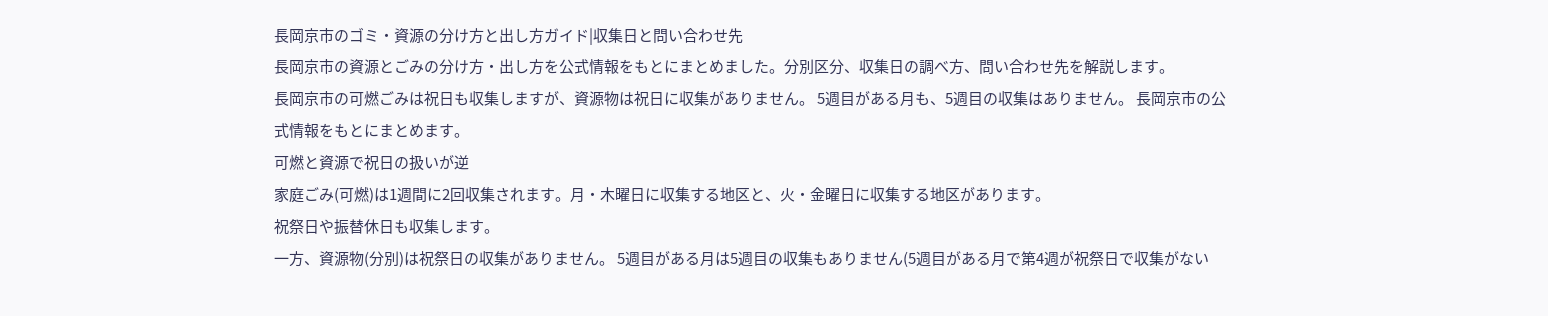長岡京市のゴミ・資源の分け方と出し方ガイド|収集日と問い合わせ先
長岡京市の資源とごみの分け方・出し方を公式情報をもとにまとめました。分別区分、収集日の調べ方、問い合わせ先を解説します。
長岡京市の可燃ごみは祝日も収集しますが、資源物は祝日に収集がありません。 5週目がある月も、5週目の収集はありません。 長岡京市の公式情報をもとにまとめます。
可燃と資源で祝日の扱いが逆
家庭ごみ(可燃)は1週間に2回収集されます。月・木曜日に収集する地区と、火・金曜日に収集する地区があります。
祝祭日や振替休日も収集します。
一方、資源物(分別)は祝祭日の収集がありません。 5週目がある月は5週目の収集もありません(5週目がある月で第4週が祝祭日で収集がない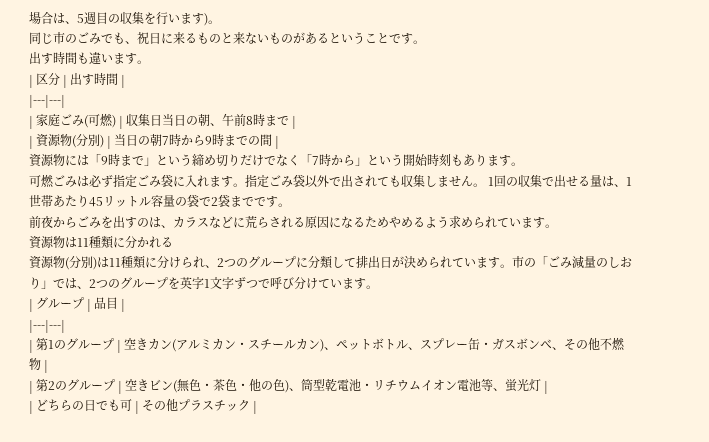場合は、5週目の収集を行います)。
同じ市のごみでも、祝日に来るものと来ないものがあるということです。
出す時間も違います。
| 区分 | 出す時間 |
|---|---|
| 家庭ごみ(可燃) | 収集日当日の朝、午前8時まで |
| 資源物(分別) | 当日の朝7時から9時までの間 |
資源物には「9時まで」という締め切りだけでなく「7時から」という開始時刻もあります。
可燃ごみは必ず指定ごみ袋に入れます。指定ごみ袋以外で出されても収集しません。 1回の収集で出せる量は、1世帯あたり45リットル容量の袋で2袋までです。
前夜からごみを出すのは、カラスなどに荒らされる原因になるためやめるよう求められています。
資源物は11種類に分かれる
資源物(分別)は11種類に分けられ、2つのグループに分類して排出日が決められています。市の「ごみ減量のしおり」では、2つのグループを英字1文字ずつで呼び分けています。
| グループ | 品目 |
|---|---|
| 第1のグループ | 空きカン(アルミカン・スチールカン)、ペットボトル、スプレー缶・ガスボンベ、その他不燃物 |
| 第2のグループ | 空きビン(無色・茶色・他の色)、筒型乾電池・リチウムイオン電池等、蛍光灯 |
| どちらの日でも可 | その他プラスチック |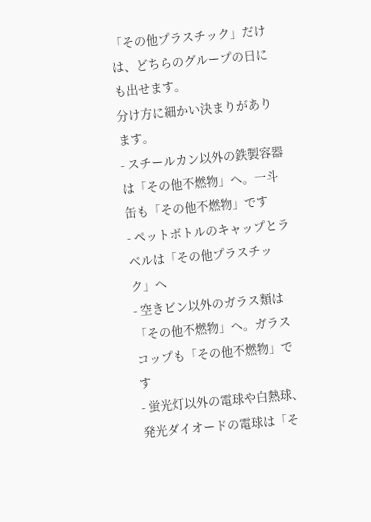「その他プラスチック」だけは、どちらのグループの日にも出せます。
分け方に細かい決まりがあります。
- スチールカン以外の鉄製容器は「その他不燃物」へ。一斗缶も「その他不燃物」です
- ペットボトルのキャップとラベルは「その他プラスチック」へ
- 空きビン以外のガラス類は「その他不燃物」へ。ガラスコップも「その他不燃物」です
- 蛍光灯以外の電球や白熱球、発光ダイオードの電球は「そ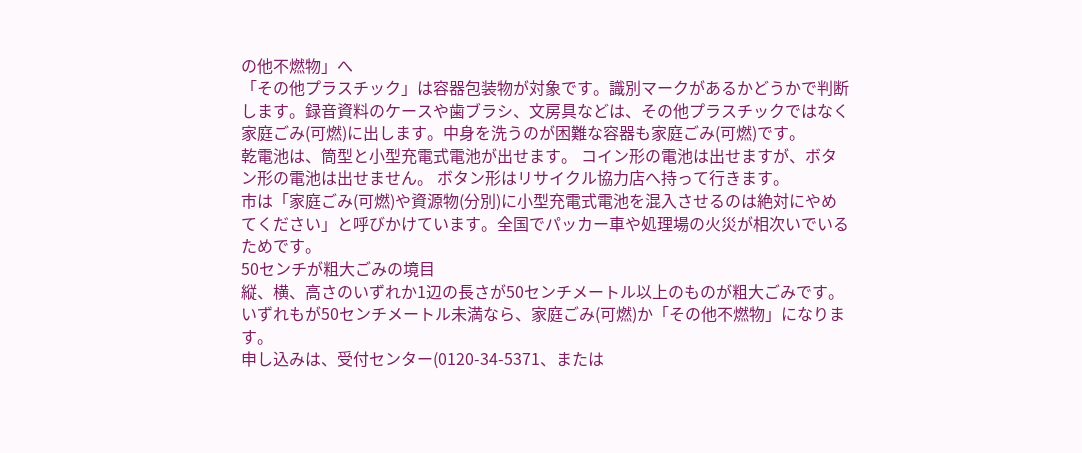の他不燃物」へ
「その他プラスチック」は容器包装物が対象です。識別マークがあるかどうかで判断します。録音資料のケースや歯ブラシ、文房具などは、その他プラスチックではなく家庭ごみ(可燃)に出します。中身を洗うのが困難な容器も家庭ごみ(可燃)です。
乾電池は、筒型と小型充電式電池が出せます。 コイン形の電池は出せますが、ボタン形の電池は出せません。 ボタン形はリサイクル協力店へ持って行きます。
市は「家庭ごみ(可燃)や資源物(分別)に小型充電式電池を混入させるのは絶対にやめてください」と呼びかけています。全国でパッカー車や処理場の火災が相次いでいるためです。
50センチが粗大ごみの境目
縦、横、高さのいずれか1辺の長さが50センチメートル以上のものが粗大ごみです。いずれもが50センチメートル未満なら、家庭ごみ(可燃)か「その他不燃物」になります。
申し込みは、受付センター(0120-34-5371、または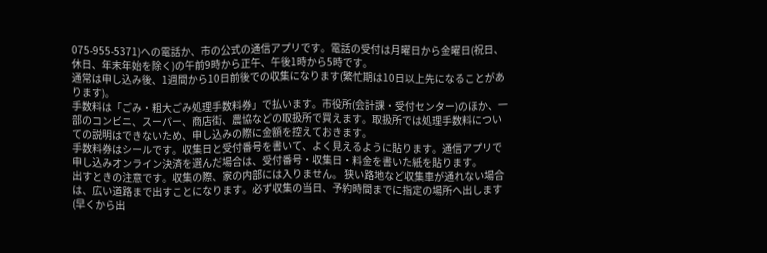075-955-5371)への電話か、市の公式の通信アプリです。電話の受付は月曜日から金曜日(祝日、休日、年末年始を除く)の午前9時から正午、午後1時から5時です。
通常は申し込み後、1週間から10日前後での収集になります(繁忙期は10日以上先になることがあります)。
手数料は「ごみ・粗大ごみ処理手数料券」で払います。市役所(会計課・受付センター)のほか、一部のコンビニ、スーパー、商店街、農協などの取扱所で買えます。取扱所では処理手数料についての説明はできないため、申し込みの際に金額を控えておきます。
手数料券はシールです。収集日と受付番号を書いて、よく見えるように貼ります。通信アプリで申し込みオンライン決済を選んだ場合は、受付番号・収集日・料金を書いた紙を貼ります。
出すときの注意です。収集の際、家の内部には入りません。 狭い路地など収集車が通れない場合は、広い道路まで出すことになります。必ず収集の当日、予約時間までに指定の場所へ出します(早くから出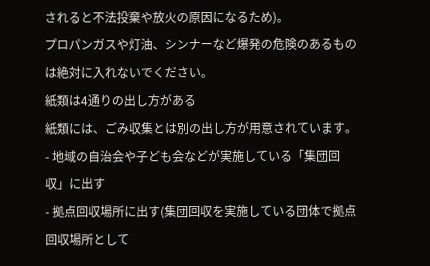されると不法投棄や放火の原因になるため)。
プロパンガスや灯油、シンナーなど爆発の危険のあるものは絶対に入れないでください。
紙類は4通りの出し方がある
紙類には、ごみ収集とは別の出し方が用意されています。
- 地域の自治会や子ども会などが実施している「集団回収」に出す
- 拠点回収場所に出す(集団回収を実施している団体で拠点回収場所として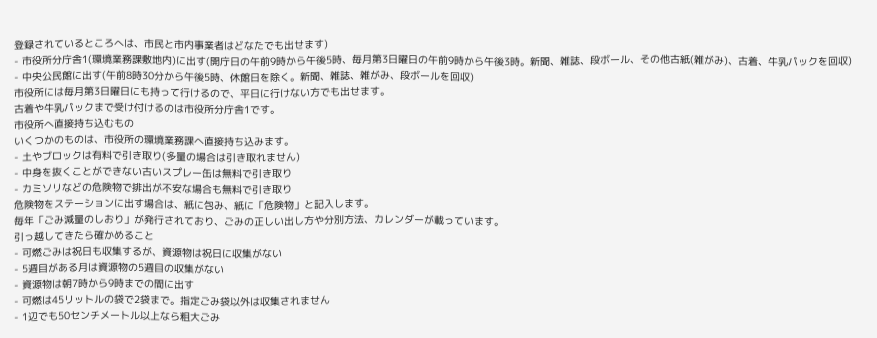登録されているところへは、市民と市内事業者はどなたでも出せます)
- 市役所分庁舎1(環境業務課敷地内)に出す(開庁日の午前9時から午後5時、毎月第3日曜日の午前9時から午後3時。新聞、雑誌、段ボール、その他古紙(雑がみ)、古着、牛乳パックを回収)
- 中央公民館に出す(午前8時30分から午後5時、休館日を除く。新聞、雑誌、雑がみ、段ボールを回収)
市役所には毎月第3日曜日にも持って行けるので、平日に行けない方でも出せます。
古着や牛乳パックまで受け付けるのは市役所分庁舎1です。
市役所へ直接持ち込むもの
いくつかのものは、市役所の環境業務課へ直接持ち込みます。
- 土やブロックは有料で引き取り(多量の場合は引き取れません)
- 中身を抜くことができない古いスプレー缶は無料で引き取り
- カミソリなどの危険物で排出が不安な場合も無料で引き取り
危険物をステーションに出す場合は、紙に包み、紙に「危険物」と記入します。
毎年「ごみ減量のしおり」が発行されており、ごみの正しい出し方や分別方法、カレンダーが載っています。
引っ越してきたら確かめること
- 可燃ごみは祝日も収集するが、資源物は祝日に収集がない
- 5週目がある月は資源物の5週目の収集がない
- 資源物は朝7時から9時までの間に出す
- 可燃は45リットルの袋で2袋まで。指定ごみ袋以外は収集されません
- 1辺でも50センチメートル以上なら粗大ごみ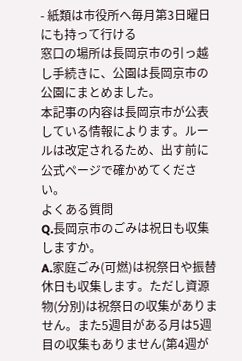- 紙類は市役所へ毎月第3日曜日にも持って行ける
窓口の場所は長岡京市の引っ越し手続きに、公園は長岡京市の公園にまとめました。
本記事の内容は長岡京市が公表している情報によります。ルールは改定されるため、出す前に公式ページで確かめてください。
よくある質問
Q.長岡京市のごみは祝日も収集しますか。
A.家庭ごみ(可燃)は祝祭日や振替休日も収集します。ただし資源物(分別)は祝祭日の収集がありません。また5週目がある月は5週目の収集もありません(第4週が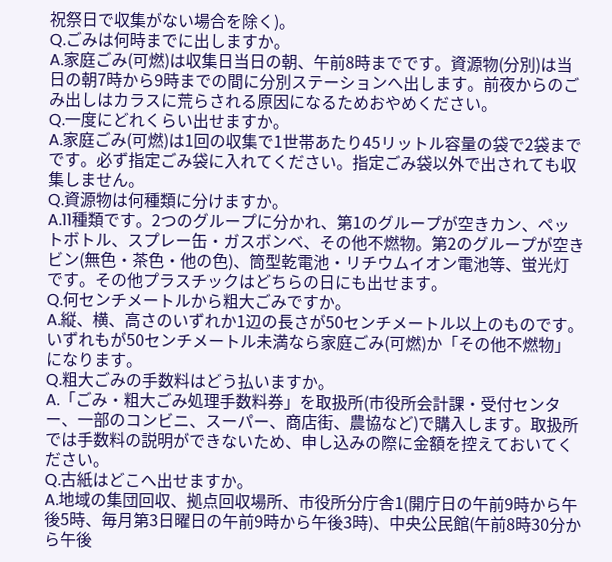祝祭日で収集がない場合を除く)。
Q.ごみは何時までに出しますか。
A.家庭ごみ(可燃)は収集日当日の朝、午前8時までです。資源物(分別)は当日の朝7時から9時までの間に分別ステーションへ出します。前夜からのごみ出しはカラスに荒らされる原因になるためおやめください。
Q.一度にどれくらい出せますか。
A.家庭ごみ(可燃)は1回の収集で1世帯あたり45リットル容量の袋で2袋までです。必ず指定ごみ袋に入れてください。指定ごみ袋以外で出されても収集しません。
Q.資源物は何種類に分けますか。
A.11種類です。2つのグループに分かれ、第1のグループが空きカン、ペットボトル、スプレー缶・ガスボンベ、その他不燃物。第2のグループが空きビン(無色・茶色・他の色)、筒型乾電池・リチウムイオン電池等、蛍光灯です。その他プラスチックはどちらの日にも出せます。
Q.何センチメートルから粗大ごみですか。
A.縦、横、高さのいずれか1辺の長さが50センチメートル以上のものです。いずれもが50センチメートル未満なら家庭ごみ(可燃)か「その他不燃物」になります。
Q.粗大ごみの手数料はどう払いますか。
A.「ごみ・粗大ごみ処理手数料券」を取扱所(市役所会計課・受付センター、一部のコンビニ、スーパー、商店街、農協など)で購入します。取扱所では手数料の説明ができないため、申し込みの際に金額を控えておいてください。
Q.古紙はどこへ出せますか。
A.地域の集団回収、拠点回収場所、市役所分庁舎1(開庁日の午前9時から午後5時、毎月第3日曜日の午前9時から午後3時)、中央公民館(午前8時30分から午後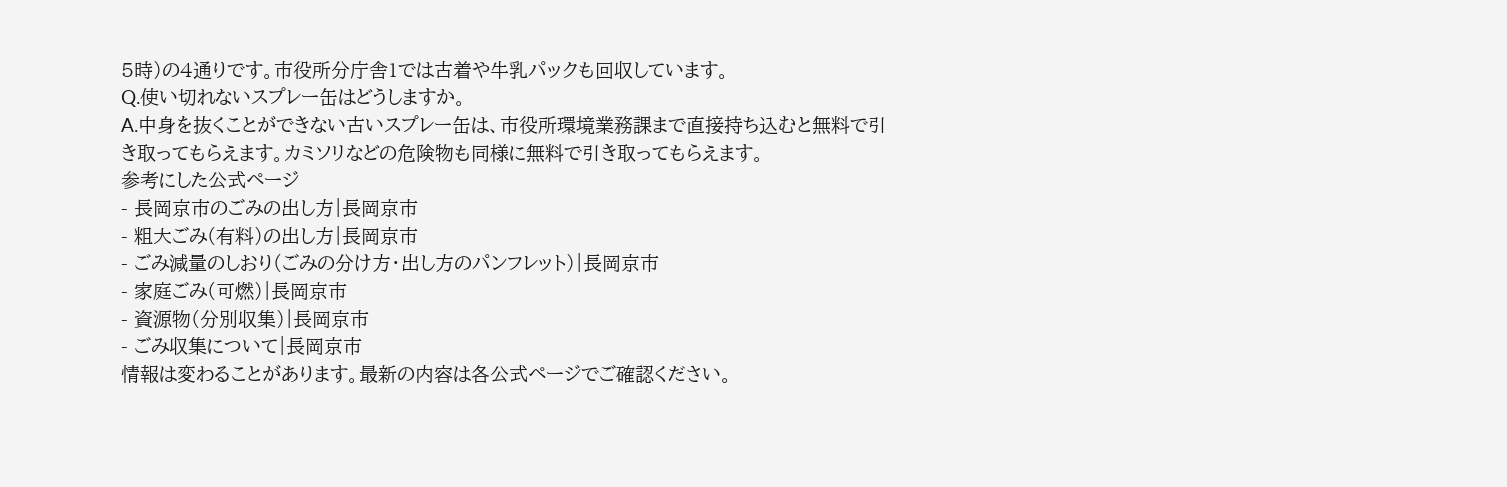5時)の4通りです。市役所分庁舎1では古着や牛乳パックも回収しています。
Q.使い切れないスプレー缶はどうしますか。
A.中身を抜くことができない古いスプレー缶は、市役所環境業務課まで直接持ち込むと無料で引き取ってもらえます。カミソリなどの危険物も同様に無料で引き取ってもらえます。
参考にした公式ページ
- 長岡京市のごみの出し方|長岡京市
- 粗大ごみ(有料)の出し方|長岡京市
- ごみ減量のしおり(ごみの分け方・出し方のパンフレット)|長岡京市
- 家庭ごみ(可燃)|長岡京市
- 資源物(分別収集)|長岡京市
- ごみ収集について|長岡京市
情報は変わることがあります。最新の内容は各公式ページでご確認ください。